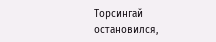Торсингай остановился,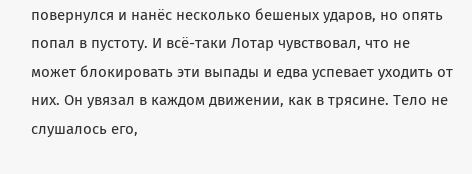повернулся и нанёс несколько бешеных ударов, но опять попал в пустоту. И всё-таки Лотар чувствовал, что не может блокировать эти выпады и едва успевает уходить от них. Он увязал в каждом движении, как в трясине. Тело не слушалось его,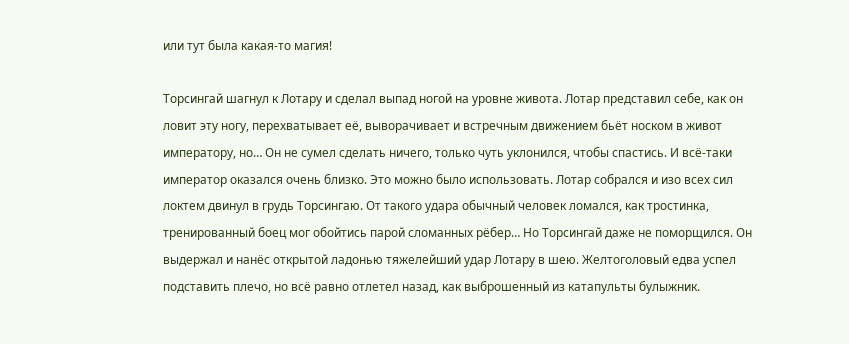или тут была какая-то магия!

Торсингай шагнул к Лотару и сделал выпад ногой на уровне живота. Лотар представил себе, как он ловит эту ногу, перехватывает её, выворачивает и встречным движением бьёт носком в живот императору, но… Он не сумел сделать ничего, только чуть уклонился, чтобы спастись. И всё-таки император оказался очень близко. Это можно было использовать. Лотар собрался и изо всех сил локтем двинул в грудь Торсингаю. От такого удара обычный человек ломался, как тростинка, тренированный боец мог обойтись парой сломанных рёбер… Но Торсингай даже не поморщился. Он выдержал и нанёс открытой ладонью тяжелейший удар Лотару в шею. Желтоголовый едва успел подставить плечо, но всё равно отлетел назад, как выброшенный из катапульты булыжник.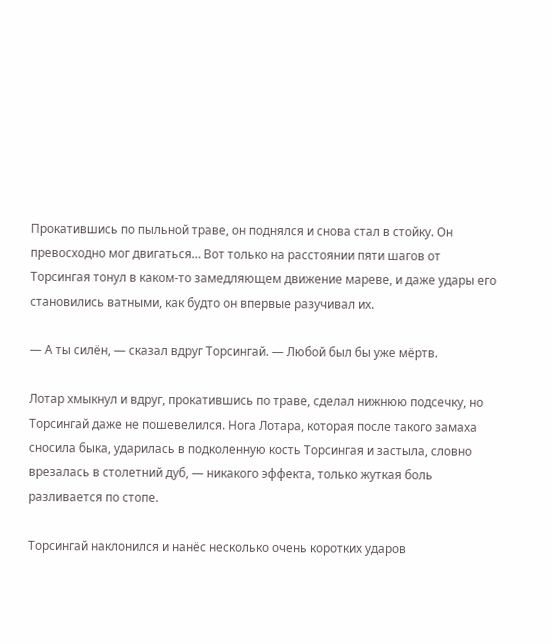Прокатившись по пыльной траве, он поднялся и снова стал в стойку. Он превосходно мог двигаться… Вот только на расстоянии пяти шагов от Торсингая тонул в каком-то замедляющем движение мареве, и даже удары его становились ватными, как будто он впервые разучивал их.

— А ты силён, — сказал вдруг Торсингай. — Любой был бы уже мёртв.

Лотар хмыкнул и вдруг, прокатившись по траве, сделал нижнюю подсечку, но Торсингай даже не пошевелился. Нога Лотара, которая после такого замаха сносила быка, ударилась в подколенную кость Торсингая и застыла, словно врезалась в столетний дуб, — никакого эффекта, только жуткая боль разливается по стопе.

Торсингай наклонился и нанёс несколько очень коротких ударов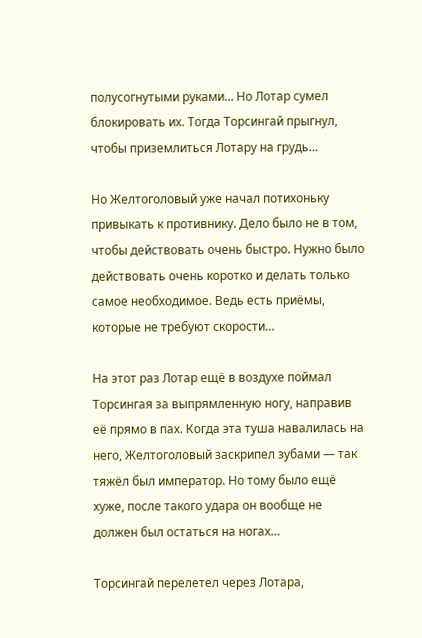полусогнутыми руками… Но Лотар сумел блокировать их. Тогда Торсингай прыгнул, чтобы приземлиться Лотару на грудь…

Но Желтоголовый уже начал потихоньку привыкать к противнику. Дело было не в том, чтобы действовать очень быстро. Нужно было действовать очень коротко и делать только самое необходимое. Ведь есть приёмы, которые не требуют скорости…

На этот раз Лотар ещё в воздухе поймал Торсингая за выпрямленную ногу, направив её прямо в пах. Когда эта туша навалилась на него, Желтоголовый заскрипел зубами — так тяжёл был император. Но тому было ещё хуже, после такого удара он вообще не должен был остаться на ногах…

Торсингай перелетел через Лотара,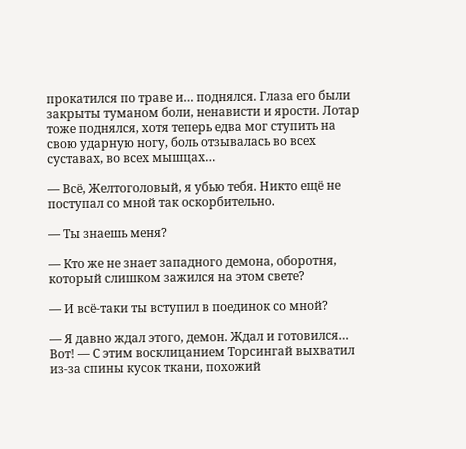прокатился по траве и… поднялся. Глаза его были закрыты туманом боли, ненависти и ярости. Лотар тоже поднялся, хотя теперь едва мог ступить на свою ударную ногу, боль отзывалась во всех суставах, во всех мышцах…

— Всё, Желтоголовый, я убью тебя. Никто ещё не поступал со мной так оскорбительно.

— Ты знаешь меня?

— Кто же не знает западного демона, оборотня, который слишком зажился на этом свете?

— И всё-таки ты вступил в поединок со мной?

— Я давно ждал этого, демон. Ждал и готовился… Вот! — С этим восклицанием Торсингай выхватил из-за спины кусок ткани, похожий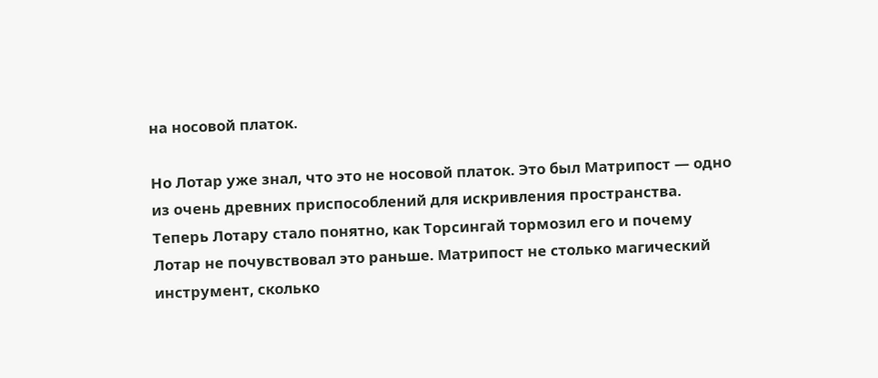на носовой платок.

Но Лотар уже знал, что это не носовой платок. Это был Матрипост — одно из очень древних приспособлений для искривления пространства. Теперь Лотару стало понятно, как Торсингай тормозил его и почему Лотар не почувствовал это раньше. Матрипост не столько магический инструмент, сколько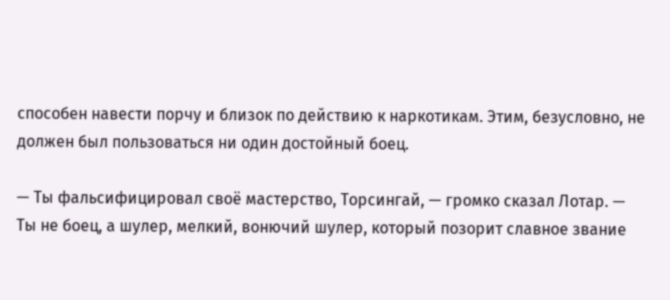способен навести порчу и близок по действию к наркотикам. Этим, безусловно, не должен был пользоваться ни один достойный боец.

— Ты фальсифицировал своё мастерство, Торсингай, — громко сказал Лотар. — Ты не боец, а шулер, мелкий, вонючий шулер, который позорит славное звание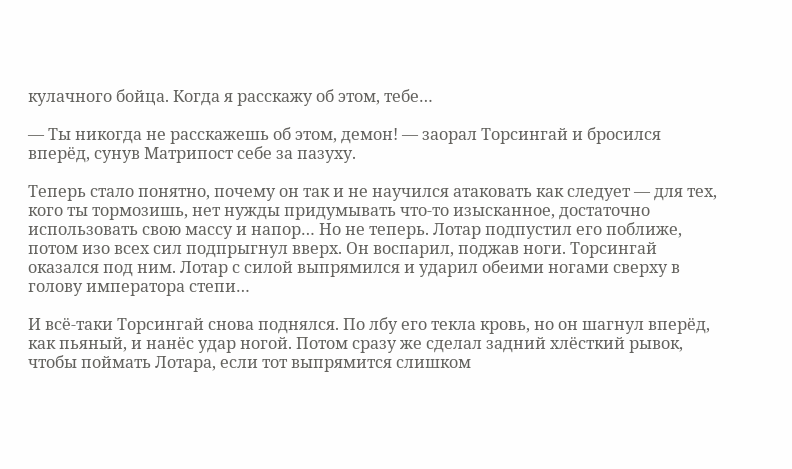кулачного бойца. Когда я расскажу об этом, тебе…

— Ты никогда не расскажешь об этом, демон! — заорал Торсингай и бросился вперёд, сунув Матрипост себе за пазуху.

Теперь стало понятно, почему он так и не научился атаковать как следует — для тех, кого ты тормозишь, нет нужды придумывать что-то изысканное, достаточно использовать свою массу и напор… Но не теперь. Лотар подпустил его поближе, потом изо всех сил подпрыгнул вверх. Он воспарил, поджав ноги. Торсингай оказался под ним. Лотар с силой выпрямился и ударил обеими ногами сверху в голову императора степи…

И всё-таки Торсингай снова поднялся. По лбу его текла кровь, но он шагнул вперёд, как пьяный, и нанёс удар ногой. Потом сразу же сделал задний хлёсткий рывок, чтобы поймать Лотара, если тот выпрямится слишком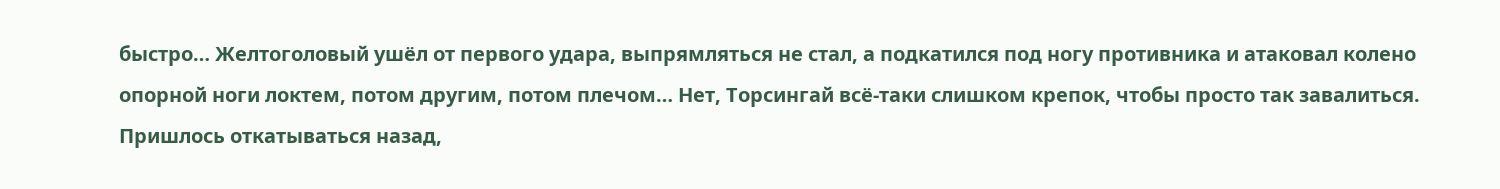быстро… Желтоголовый ушёл от первого удара, выпрямляться не стал, а подкатился под ногу противника и атаковал колено опорной ноги локтем, потом другим, потом плечом… Нет, Торсингай всё-таки слишком крепок, чтобы просто так завалиться. Пришлось откатываться назад,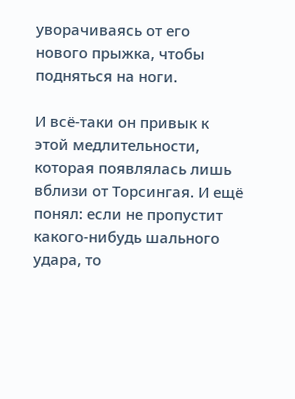уворачиваясь от его нового прыжка, чтобы подняться на ноги.

И всё-таки он привык к этой медлительности, которая появлялась лишь вблизи от Торсингая. И ещё понял: если не пропустит какого-нибудь шального удара, то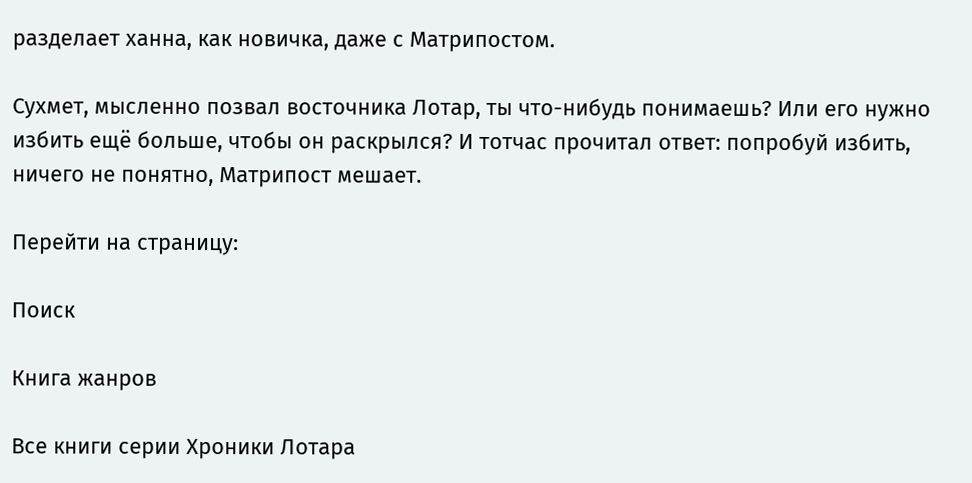разделает ханна, как новичка, даже с Матрипостом.

Сухмет, мысленно позвал восточника Лотар, ты что-нибудь понимаешь? Или его нужно избить ещё больше, чтобы он раскрылся? И тотчас прочитал ответ: попробуй избить, ничего не понятно, Матрипост мешает.

Перейти на страницу:

Поиск

Книга жанров

Все книги серии Хроники Лотара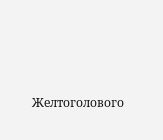Желтоголового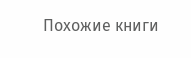Похожие книги